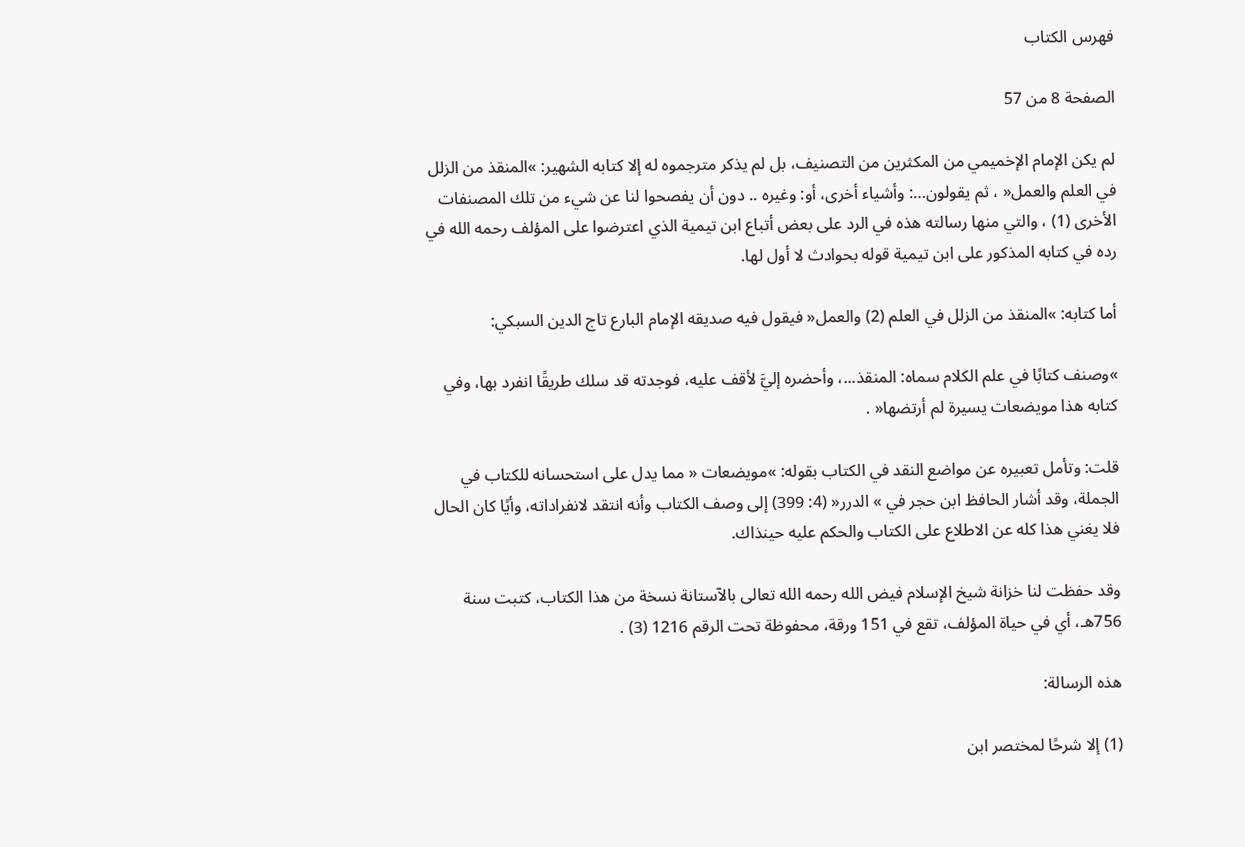فهرس الكتاب

الصفحة 8 من 57

لم يكن الإمام الإخميمي من المكثرين من التصنيف، بل لم يذكر مترجموه له إلا كتابه الشهير: »المنقذ من الزلل في العلم والعمل« ، ثم يقولون…: وأشياء أخرى، أو: وغيره .. دون أن يفصحوا لنا عن شيء من تلك المصنفات الأخرى (1) ، والتي منها رسالته هذه في الرد على بعض أتباع ابن تيمية الذي اعترضوا على المؤلف رحمه الله في رده في كتابه المذكور على ابن تيمية قوله بحوادث لا أول لها.

أما كتابه: »المنقذ من الزلل في العلم (2) والعمل« فيقول فيه صديقه الإمام البارع تاج الدين السبكي:

»وصنف كتابًا في علم الكلام سماه: المنقذ...، وأحضره إليَّ لأقف عليه، فوجدته قد سلك طريقًا انفرد بها، وفي كتابه هذا مويضعات يسيرة لم أرتضها« .

قلت: وتأمل تعبيره عن مواضع النقد في الكتاب بقوله: »مويضعات « مما يدل على استحسانه للكتاب في الجملة، وقد أشار الحافظ ابن حجر في » الدرر« (4: 399) إلى وصف الكتاب وأنه انتقد لانفراداته، وأيًا كان الحال فلا يغني هذا كله عن الاطلاع على الكتاب والحكم عليه حينذاك.

وقد حفظت لنا خزانة شيخ الإسلام فيض الله رحمه الله تعالى بالآستانة نسخة من هذا الكتاب، كتبت سنة 756هـ، أي في حياة المؤلف، تقع في 151 ورقة، محفوظة تحت الرقم 1216 (3) .

هذه الرسالة:

(1) إلا شرحًا لمختصر ابن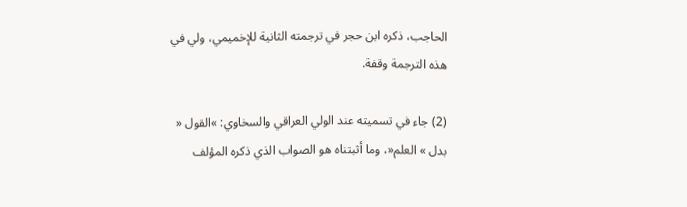الحاجب، ذكره ابن حجر في ترجمته الثانية للإخميمي، ولي في هذه الترجمة وقفة.

(2) جاء في تسميته عند الولي العراقي والسخاوي: »القول « بدل » العلم«، وما أثبتناه هو الصواب الذي ذكره المؤلف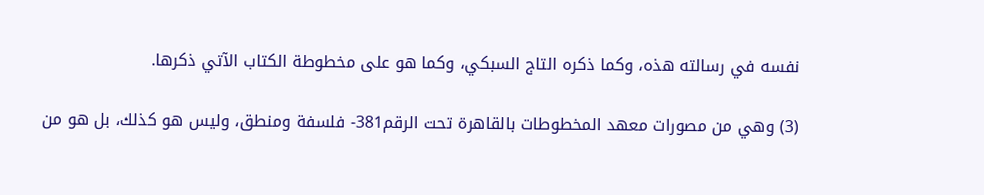نفسه في رسالته هذه، وكما ذكره التاج السبكي، وكما هو على مخطوطة الكتاب الآتي ذكرها.

(3) وهي من مصورات معهد المخطوطات بالقاهرة تحت الرقم381- فلسفة ومنطق، وليس هو كذلك، بل هو من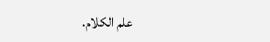علم الكلام.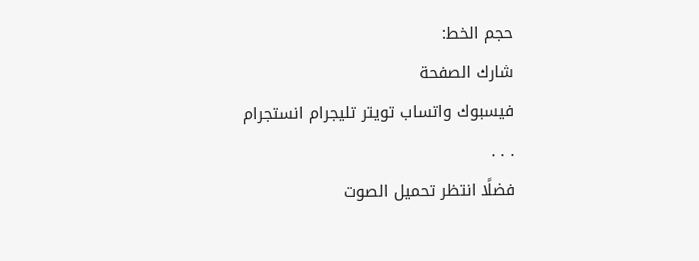حجم الخط:
شارك الصفحة
فيسبوك واتساب تويتر تليجرام انستجرام
. . .
فضلًا انتظر تحميل الصوت